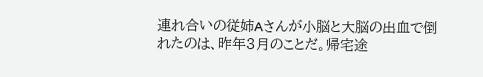連れ合いの従姉Aさんが小脳と大脳の出血で倒れたのは、昨年3月のことだ。帰宅途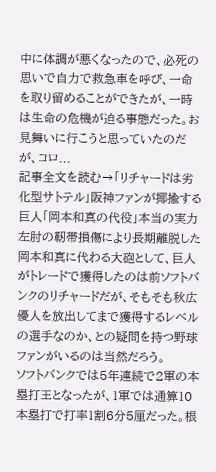中に体調が悪くなったので、必死の思いで自力で救急車を呼び、一命を取り留めることができたが、一時は生命の危機が迫る事態だった。お見舞いに行こうと思っていたのだが、コロ...
記事全文を読む→「リチャードは劣化型サトテル」阪神ファンが揶揄する巨人「岡本和真の代役」本当の実力
左肘の靭帯損傷により長期離脱した岡本和真に代わる大砲として、巨人がトレードで獲得したのは前ソフトバンクのリチャードだが、そもそも秋広優人を放出してまで獲得するレベルの選手なのか、との疑問を持つ野球ファンがいるのは当然だろう。
ソフトバンクでは5年連続で2軍の本塁打王となったが、1軍では通算10本塁打で打率1割6分5厘だった。根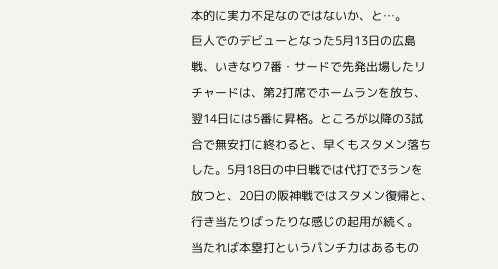本的に実力不足なのではないか、と…。
巨人でのデビューとなった5月13日の広島戦、いきなり7番・サードで先発出場したリチャードは、第2打席でホームランを放ち、翌14日には5番に昇格。ところが以降の3試合で無安打に終わると、早くもスタメン落ちした。5月18日の中日戦では代打で3ランを放つと、20日の阪神戦ではスタメン復帰と、行き当たりばったりな感じの起用が続く。
当たれば本塁打というパンチ力はあるもの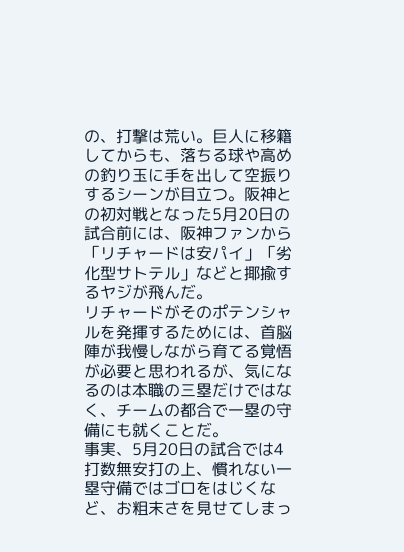の、打撃は荒い。巨人に移籍してからも、落ちる球や高めの釣り玉に手を出して空振りするシーンが目立つ。阪神との初対戦となった5月20日の試合前には、阪神ファンから「リチャードは安パイ」「劣化型サトテル」などと揶揄するヤジが飛んだ。
リチャードがそのポテンシャルを発揮するためには、首脳陣が我慢しながら育てる覚悟が必要と思われるが、気になるのは本職の三塁だけではなく、チームの都合で一塁の守備にも就くことだ。
事実、5月20日の試合では4打数無安打の上、慣れない一塁守備ではゴロをはじくなど、お粗末さを見せてしまっ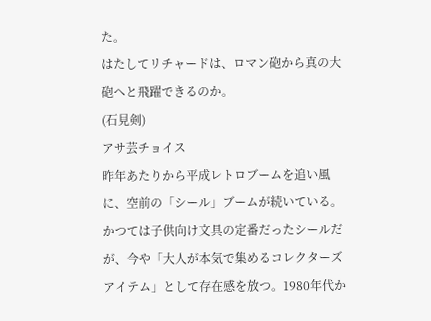た。
はたしてリチャードは、ロマン砲から真の大砲へと飛躍できるのか。
(石見剣)
アサ芸チョイス
昨年あたりから平成レトロブームを追い風に、空前の「シール」ブームが続いている。かつては子供向け文具の定番だったシールだが、今や「大人が本気で集めるコレクターズアイテム」として存在感を放つ。1980年代か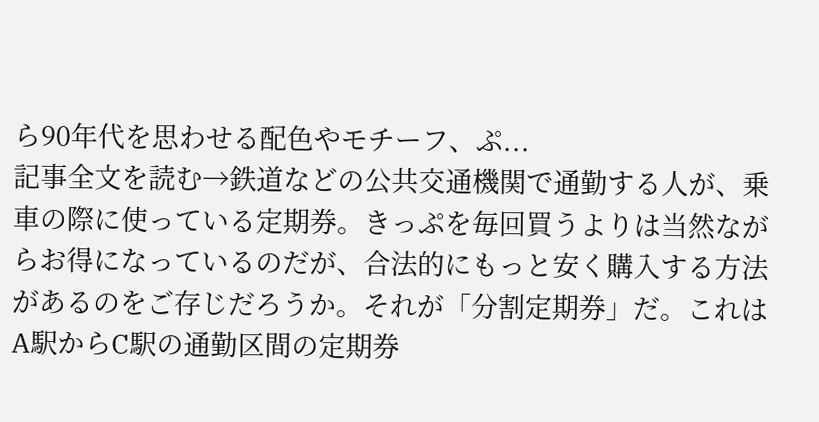ら90年代を思わせる配色やモチーフ、ぷ...
記事全文を読む→鉄道などの公共交通機関で通勤する人が、乗車の際に使っている定期券。きっぷを毎回買うよりは当然ながらお得になっているのだが、合法的にもっと安く購入する方法があるのをご存じだろうか。それが「分割定期券」だ。これはA駅からC駅の通勤区間の定期券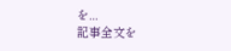を...
記事全文を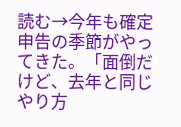読む→今年も確定申告の季節がやってきた。「面倒だけど、去年と同じやり方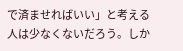で済ませればいい」と考える人は少なくないだろう。しか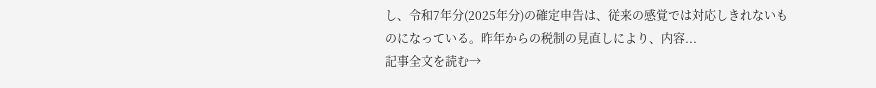し、令和7年分(2025年分)の確定申告は、従来の感覚では対応しきれないものになっている。昨年からの税制の見直しにより、内容...
記事全文を読む→